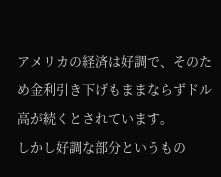アメリカの経済は好調で、そのため金利引き下げもままならずドル高が続くとされています。
しかし好調な部分というもの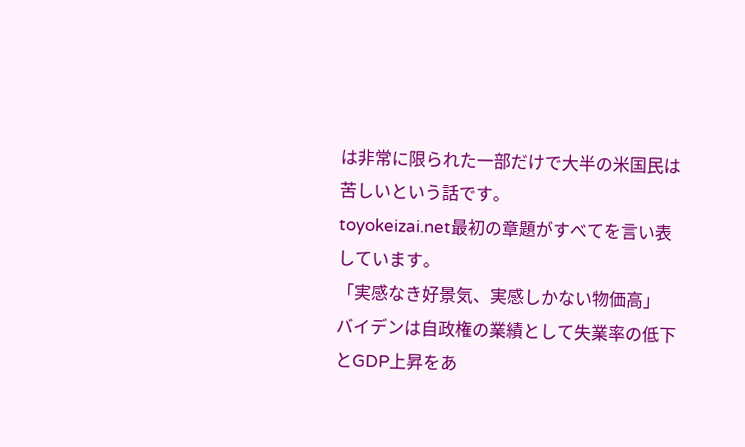は非常に限られた一部だけで大半の米国民は苦しいという話です。
toyokeizai.net最初の章題がすべてを言い表しています。
「実感なき好景気、実感しかない物価高」
バイデンは自政権の業績として失業率の低下とGDP上昇をあ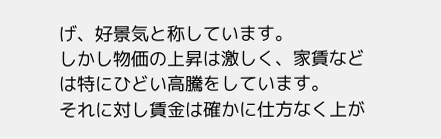げ、好景気と称しています。
しかし物価の上昇は激しく、家賃などは特にひどい高騰をしています。
それに対し賃金は確かに仕方なく上が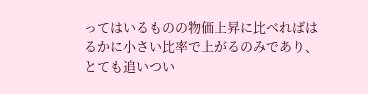ってはいるものの物価上昇に比べればはるかに小さい比率で上がるのみであり、とても追いつい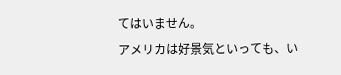てはいません。
アメリカは好景気といっても、い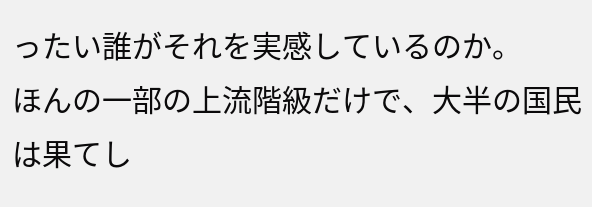ったい誰がそれを実感しているのか。
ほんの一部の上流階級だけで、大半の国民は果てし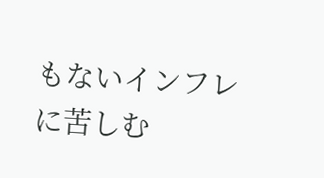もないインフレに苦しむ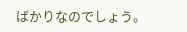ばかりなのでしょう。